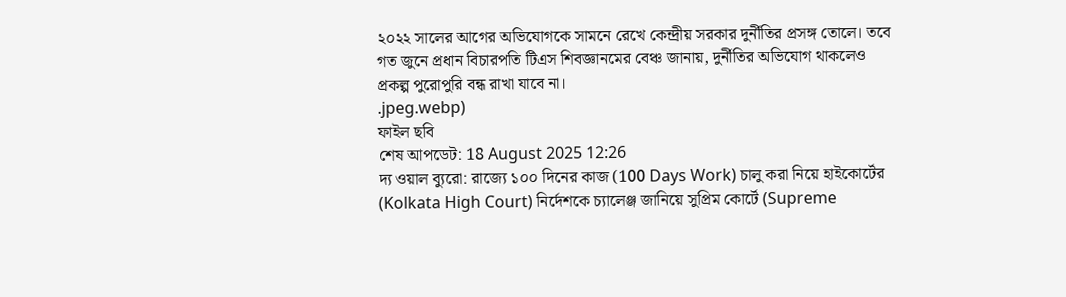২০২২ সালের আগের অভিযোগকে সামনে রেখে কেন্দ্রীয় সরকার দুর্নীতির প্রসঙ্গ তোলে। তবে গত জুনে প্রধান বিচারপতি টিএস শিবজ্ঞানমের বেঞ্চ জানায়, দুর্নীতির অভিযোগ থাকলেও প্রকল্প পুরোপুরি বন্ধ রাখা যাবে না।
.jpeg.webp)
ফাইল ছবি
শেষ আপডেট: 18 August 2025 12:26
দ্য ওয়াল ব্যুরো: রাজ্যে ১০০ দিনের কাজ (100 Days Work) চালু করা নিয়ে হাইকোর্টের (Kolkata High Court) নির্দেশকে চ্যালেঞ্জ জানিয়ে সুপ্রিম কোর্টে (Supreme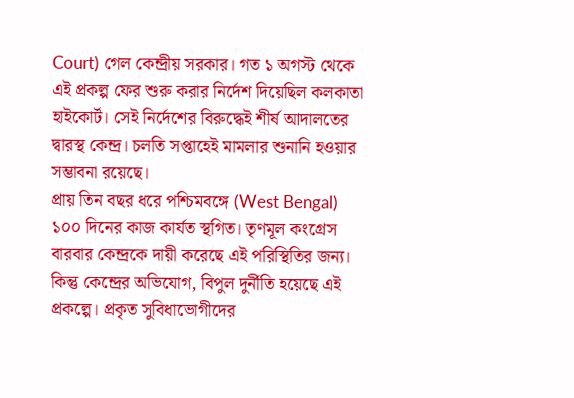Court) গেল কেন্দ্রীয় সরকার। গত ১ অগস্ট থেকে এই প্রকল্প ফের শুরু করার নির্দেশ দিয়েছিল কলকাতা হাইকোর্ট। সেই নির্দেশের বিরুদ্ধেই শীর্ষ আদালতের দ্বারস্থ কেন্দ্র। চলতি সপ্তাহেই মামলার শুনানি হওয়ার সম্ভাবনা রয়েছে।
প্রায় তিন বছর ধরে পশ্চিমবঙ্গে (West Bengal) ১০০ দিনের কাজ কার্যত স্থগিত। তৃণমূল কংগ্রেস বারবার কেন্দ্রকে দায়ী করেছে এই পরিস্থিতির জন্য। কিন্তু কেন্দ্রের অভিযোগ, বিপুল দুর্নীতি হয়েছে এই প্রকল্পে। প্রকৃত সুবিধাভোগীদের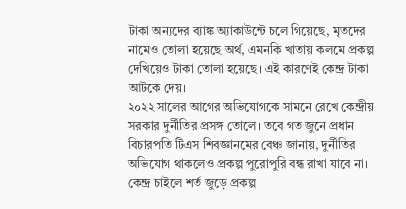টাকা অন্যদের ব্যাঙ্ক অ্যাকাউন্টে চলে গিয়েছে, মৃতদের নামেও তোলা হয়েছে অর্থ, এমনকি খাতায় কলমে প্রকল্প দেখিয়েও টাকা তোলা হয়েছে। এই কারণেই কেন্দ্র টাকা আটকে দেয়।
২০২২ সালের আগের অভিযোগকে সামনে রেখে কেন্দ্রীয় সরকার দুর্নীতির প্রসঙ্গ তোলে। তবে গত জুনে প্রধান বিচারপতি টিএস শিবজ্ঞানমের বেঞ্চ জানায়, দুর্নীতির অভিযোগ থাকলেও প্রকল্প পুরোপুরি বন্ধ রাখা যাবে না। কেন্দ্র চাইলে শর্ত জুড়ে প্রকল্প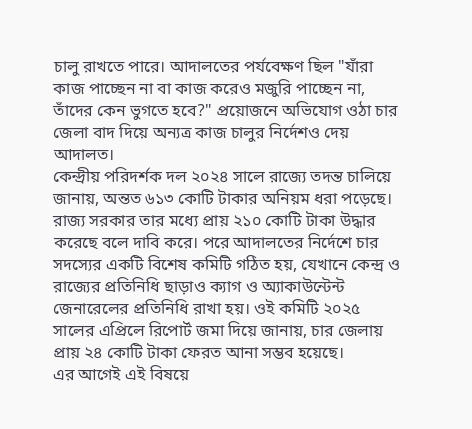চালু রাখতে পারে। আদালতের পর্যবেক্ষণ ছিল "যাঁরা কাজ পাচ্ছেন না বা কাজ করেও মজুরি পাচ্ছেন না, তাঁদের কেন ভুগতে হবে?" প্রয়োজনে অভিযোগ ওঠা চার জেলা বাদ দিয়ে অন্যত্র কাজ চালুর নির্দেশও দেয় আদালত।
কেন্দ্রীয় পরিদর্শক দল ২০২৪ সালে রাজ্যে তদন্ত চালিয়ে জানায়, অন্তত ৬১৩ কোটি টাকার অনিয়ম ধরা পড়েছে। রাজ্য সরকার তার মধ্যে প্রায় ২১০ কোটি টাকা উদ্ধার করেছে বলে দাবি করে। পরে আদালতের নির্দেশে চার সদস্যের একটি বিশেষ কমিটি গঠিত হয়, যেখানে কেন্দ্র ও রাজ্যের প্রতিনিধি ছাড়াও ক্যাগ ও অ্যাকাউন্টেন্ট জেনারেলের প্রতিনিধি রাখা হয়। ওই কমিটি ২০২৫ সালের এপ্রিলে রিপোর্ট জমা দিয়ে জানায়, চার জেলায় প্রায় ২৪ কোটি টাকা ফেরত আনা সম্ভব হয়েছে।
এর আগেই এই বিষয়ে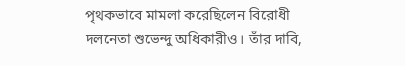পৃথকভাবে মামলা করেছিলেন বিরোধী দলনেতা শুভেন্দু অধিকারীও। তাঁর দাবি,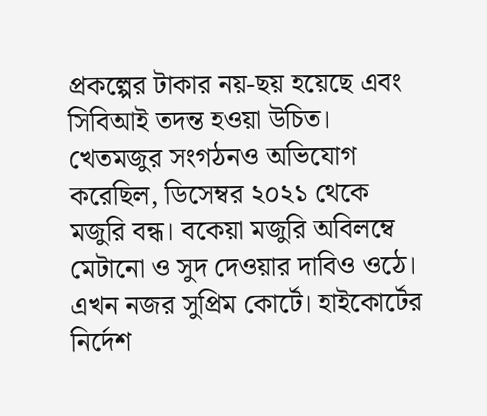প্রকল্পের টাকার নয়-ছয় হয়েছে এবং সিবিআই তদন্ত হওয়া উচিত। খেতমজুর সংগঠনও অভিযোগ করেছিল, ডিসেম্বর ২০২১ থেকে মজুরি বন্ধ। বকেয়া মজুরি অবিলম্বে মেটানো ও সুদ দেওয়ার দাবিও ওঠে।
এখন নজর সুপ্রিম কোর্টে। হাইকোর্টের নির্দেশ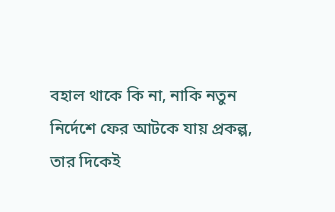বহাল থাকে কি না, নাকি নতুন নির্দেশে ফের আটকে যায় প্রকল্প, তার দিকেই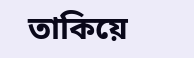তাকিয়ে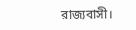রাজ্যবাসী।